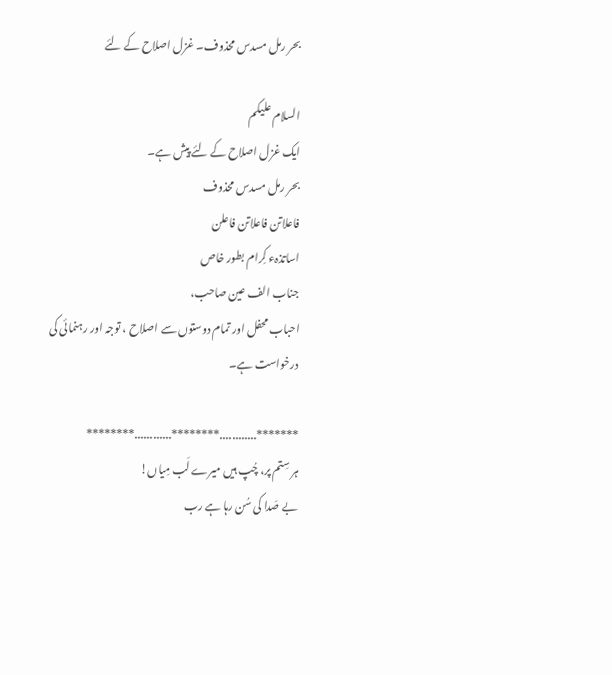بحر رمل مسدس محذوف۔ غزل اصلاح کے لئے

السلام علیکم
ایک غزل اصلاح کے لئے پیش ہے۔
بحر رمل مسدس محذوف
فاعلاتن فاعلاتن فاعلن
اساتذہء کِرام بطور خاص
جناب الف عین صاحب،
احباب محفل اور تمام دوستوں سے اصلاح ، توجہ اور رہنمائی کی درخواست ہے۔

*******............********............********
ہر سِتم پر، چُپ ہیں میرے لَب مِیاں!
بے صَدا کی سُن رہا ہے رب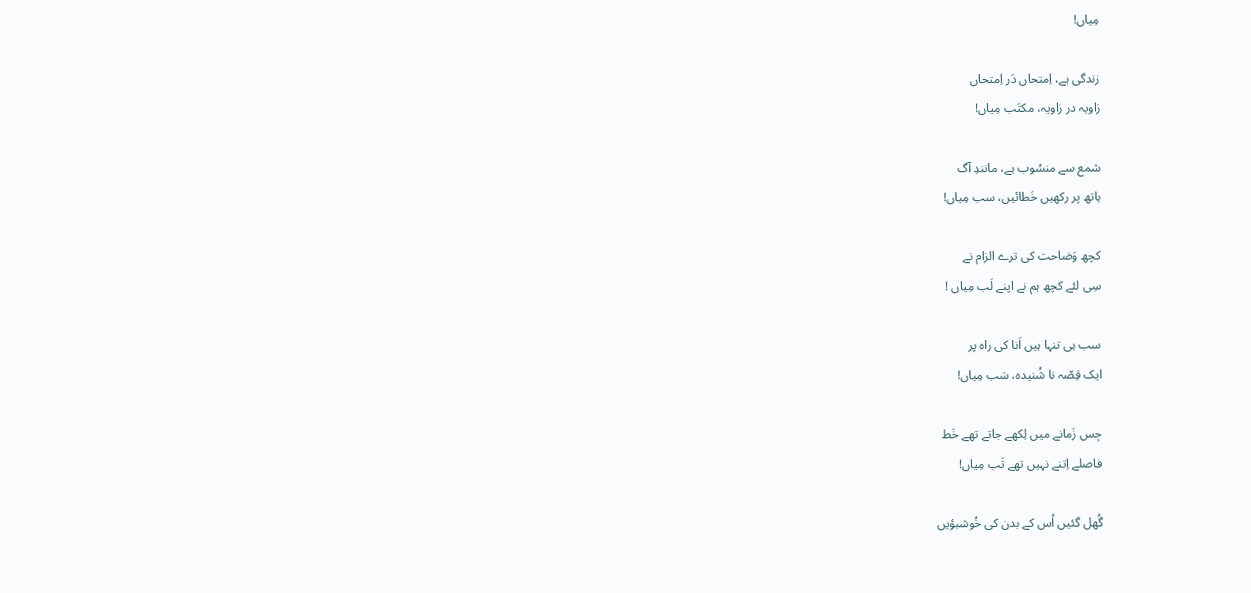مِیاں!

زندگی ہے، اِمتحاں دَر اِمتحاں
زاویہ در زاویہ، مکتَب مِیاں!

شمع سے منسُوب ہے، مانندِ آگ
ہاتھ پر رکھیں خَطائیں، سب مِیاں!

کچھ وَضاحت کی ترے الزام نے
سِی لئے کچھ ہم نے اپنے لَب مِیاں !

سب ہی تنہا ہیں اَنا کی راہ پر
ایک قِصّہ نا شُنیدہ، سَب مِیاں!

جِس زَمانے میں لِکھے جاتے تھے خَط
فاصلے اِتنے نہیں تھے تَب مِیاں!

گُھل گئیں اُس کے بدن کی خُوشبؤیں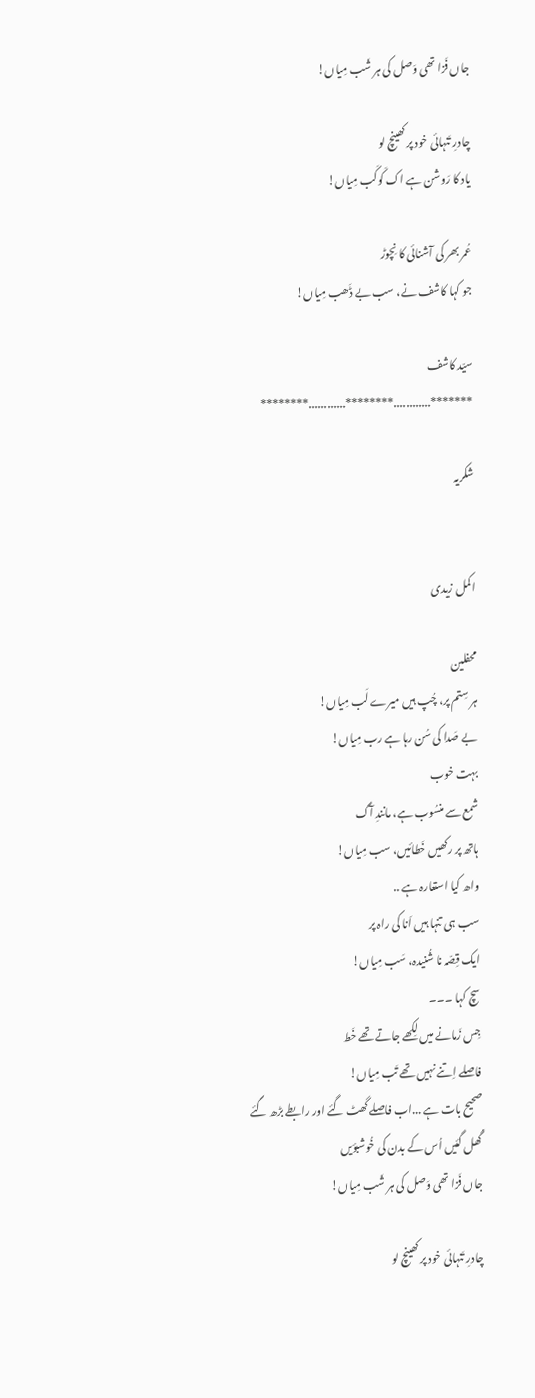جاں فَزا تھی وَصل کی ہر شَب مِیاں!

چادرِ تَنہائی خود پر کھینچ لو
یاد کا رَوشن ہے اک کَوکَب مِیاں!

عُمر بھر کی آشنائی کا نِچوڑ
جو کہا کاشف نے، سب بے ڈَھب مِیاں!

سیّد کاشف
*******............********............********

شکریہ


اکمل زیدی

محفلین
ہر سِتم پر، چُپ ہیں میرے لَب مِیاں!
بے صَدا کی سُن رہا ہے رب مِیاں!
بہت خوب
شمع سے منسُوب ہے، مانندِ آگ
ہاتھ پر رکھیں خَطائیں، سب مِیاں!
واھ کیا استعارہ ہے ..
سب ہی تنہا ہیں اَنا کی راہ پر
ایک قِصّہ نا شُنیدہ، سَب مِیاں!
سچ کہا ۔۔۔
جِس زَمانے میں لِکھے جاتے تھے خَط
فاصلے اِتنے نہیں تھے تَب مِیاں!
صحیح بات ہے ...اب فاصلے گھٹ گئے اور رابطے بڑھ گئے
گُھل گئیں اُس کے بدن کی خُوشبؤیں
جاں فَزا تھی وَصل کی ہر شَب مِیاں!

چادرِ تَنہائی خود پر کھینچ لو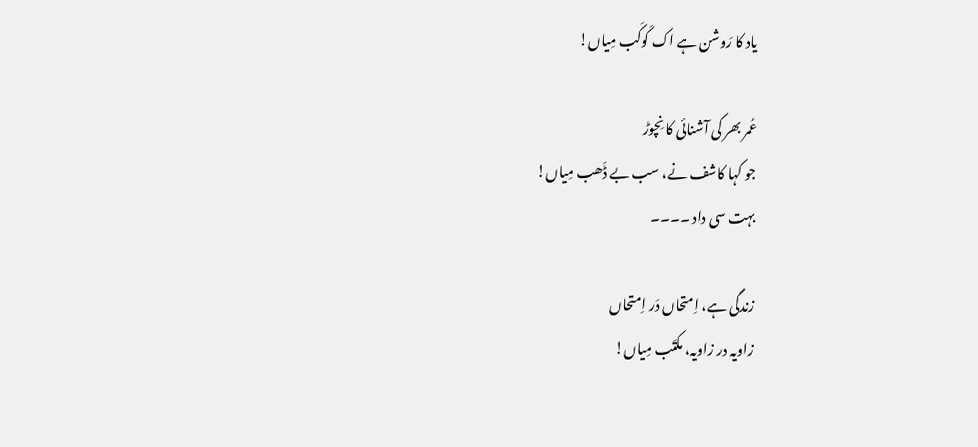یاد کا رَوشن ہے اک کَوکَب مِیاں!

عُمر بھر کی آشنائی کا نِچوڑ
جو کہا کاشف نے، سب بے ڈَھب مِیاں!
بہت سی داد ۔۔۔۔

زندگی ہے، اِمتحاں دَر اِمتحاں
زاویہ در زاویہ، مکتَب مِیاں!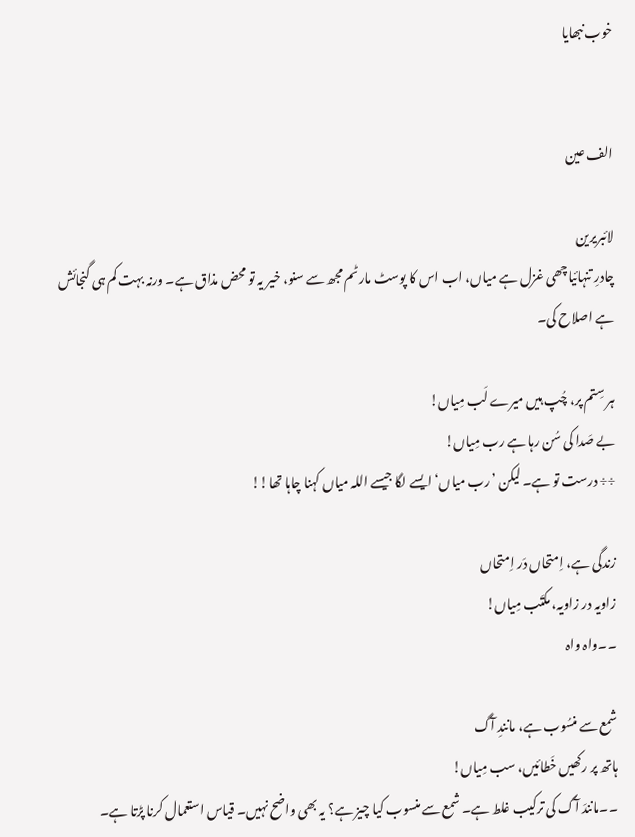خوب نبھایا


الف عین

لائبریرین
چادرِ تنہائیاچھی غزل ہے میاں، اب اس کا پوسٹ مارٹم مجھ سے سنو، خیر یہ تو محض مذاق ہے۔ ورنہ بہت کم ہی گنجائش ہے اصلاح کی۔

ہر سِتم پر، چُپ ہیں میرے لَب مِیاں!
بے صَدا کی سُن رہا ہے رب مِیاں!
÷÷ درست تو ہے۔ لیکن ’رب میاں‘ ایسے لگا جیسے اللہ میاں کہنا چاہا تھا!!

زندگی ہے، اِمتحاں دَر اِمتحاں
زاویہ در زاویہ، مکتَب مِیاں!
۔۔واہ واہ

شمع سے منسُوب ہے، مانندِ آگ
ہاتھ پر رکھیں خَطائیں، سب مِیاں!
۔۔مانندَ آگ کی ترکیب غلط ہے۔ شمع سے منسوب کیا چیز ہے؟ یہ بھی واضح نہیں۔ قیاس استعمال کرنا پڑتا ہے۔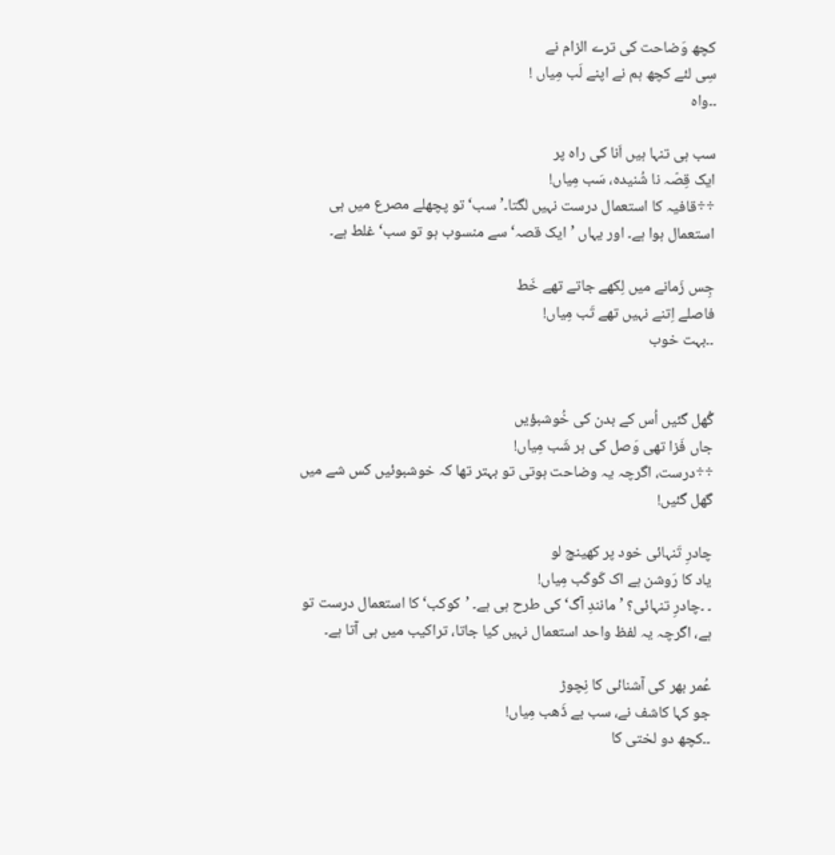کچھ وَضاحت کی ترے الزام نے
سِی لئے کچھ ہم نے اپنے لَب مِیاں !
۔۔واہ

سب ہی تنہا ہیں اَنا کی راہ پر
ایک قِصّہ نا شُنیدہ، سَب مِیاں!
÷÷قافیہ کا استعمال درست نہیں لگتا۔’سب‘ تو پچھلے مصرع میں ہی استعمال ہوا ہے۔ اور یہاں ’ایک قصہ‘ سے منسوب ہو تو سب‘ غلط ہے۔

جِس زَمانے میں لِکھے جاتے تھے خَط
فاصلے اِتنے نہیں تھے تَب مِیاں!
۔۔بہت خوب


گُھل گئیں اُس کے بدن کی خُوشبؤیں
جاں فَزا تھی وَصل کی ہر شَب مِیاں!
÷÷درست، اگرچہ یہ وضاحت ہوتی تو بہتر تھا کہ خوشبوئیں کس شے میں گھل گئیں!

چادرِ تَنہائی خود پر کھینچ لو
یاد کا رَوشن ہے اک کَوکَب مِیاں!
۔ ۔چادرِ تنہائی؟ ’مانندِ آگ‘ کی طرح ہی ہے۔ ’کوکب‘ کا استعمال درست تو ہے، اگرچہ یہ لفظ واحد استعمال نہیں کیا جاتا، تراکیب میں ہی آتا ہے۔

عُمر بھر کی آشنائی کا نِچوڑ
جو کہا کاشف نے، سب بے ڈَھب مِیاں!
۔۔کچھ دو لختی کا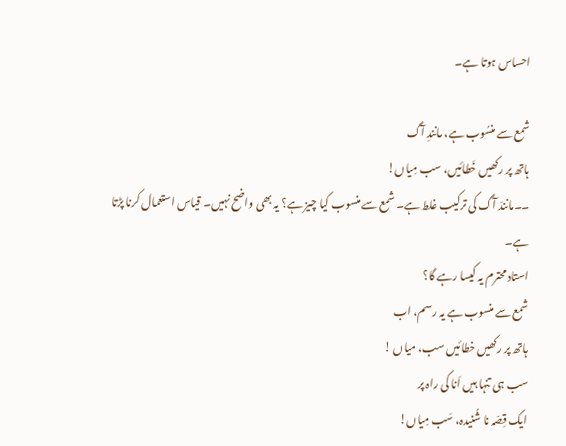احساس ہوتا ہے۔

شمع سے منسُوب ہے، مانندِ آگ
ہاتھ پر رکھیں خَطائیں، سب مِیاں!
۔۔مانندَ آگ کی ترکیب غلط ہے۔ شمع سے منسوب کیا چیز ہے؟ یہ بھی واضح نہیں۔ قیاس استعمال کرنا پڑتا ہے۔
استاد محترم یہ کیسا رہے گا؟
شمع سے منسوب ہے یہ رسم، اب
ہاتھ پر رکھیں خطائیں سب، میاں !
سب ہی تنہا ہیں اَنا کی راہ پر
ایک قِصّہ نا شُنیدہ، سَب مِیاں!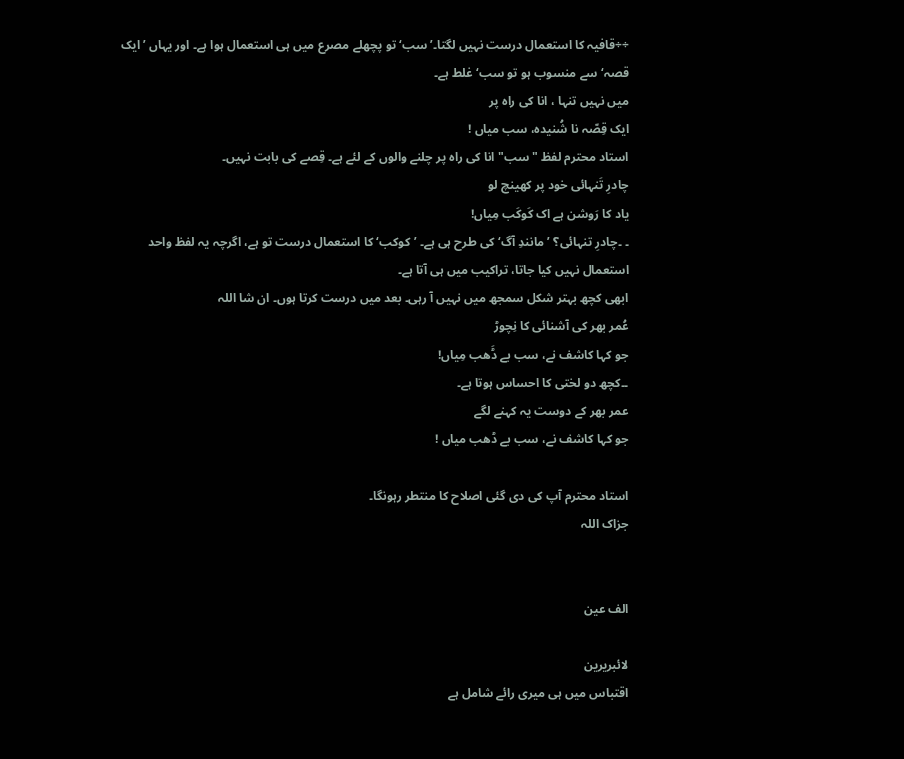÷÷قافیہ کا استعمال درست نہیں لگتا۔’سب‘ تو پچھلے مصرع میں ہی استعمال ہوا ہے۔ اور یہاں ’ایک قصہ‘ سے منسوب ہو تو سب‘ غلط ہے۔
میں نہیں تنہا ، انا کی راہ پر
ایک قِصّہ نا شُنیدہ، سب میاں !
استاد محترم لفظ "سب" انا کی راہ پر چلنے والوں کے لئے ہے۔ قِصے کی بابت نہیں۔
چادرِ تَنہائی خود پر کھینچ لو
یاد کا رَوشن ہے اک کَوکَب مِیاں!
۔ ۔چادرِ تنہائی؟ ’مانندِ آگ‘ کی طرح ہی ہے۔ ’کوکب‘ کا استعمال درست تو ہے، اگرچہ یہ لفظ واحد استعمال نہیں کیا جاتا، تراکیب میں ہی آتا ہے۔
ابھی کچھ بہتر شکل سمجھ میں نہیں آ رہی۔ بعد میں درست کرتا ہوں۔ ان شا اللہ
عُمر بھر کی آشنائی کا نِچوڑ
جو کہا کاشف نے، سب بے ڈَھب مِیاں!
۔۔کچھ دو لختی کا احساس ہوتا ہے۔
عمر بھر کے دوست یہ کہنے لگے
جو کہا کاشف نے، سب بے ڈھب میاں !

استاد محترم آپ کی دی گئی اصلاح کا منتطر رہونگا۔
جزاک اللہ


الف عین

لائبریرین
اقتباس میں ہی میری رائے شامل ہے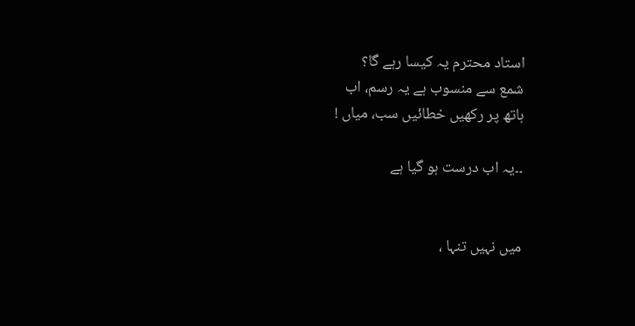استاد محترم یہ کیسا رہے گا؟
شمع سے منسوب ہے یہ رسم، اب
ہاتھ پر رکھیں خطائیں سب، میاں !

۔۔یہ اب درست ہو گیا ہے


میں نہیں تنہا ،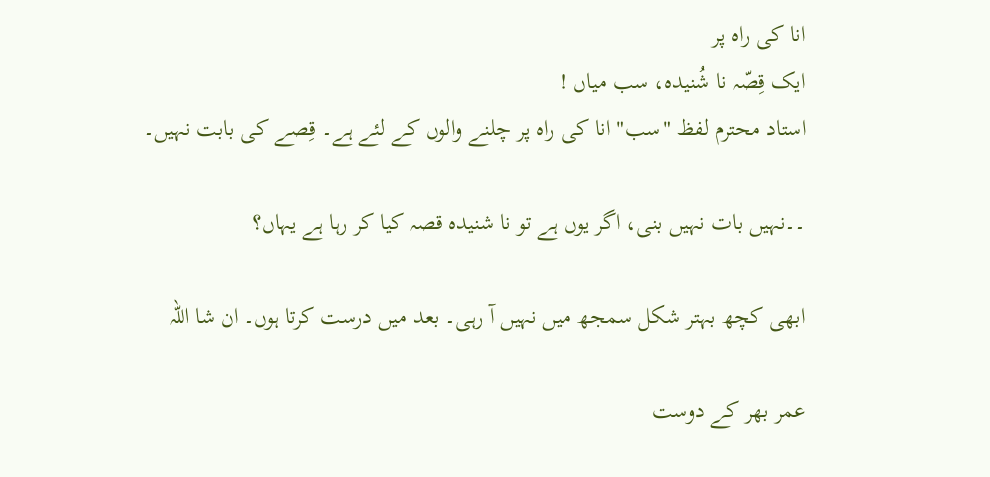انا کی راہ پر
ایک قِصّہ نا شُنیدہ، سب میاں !
استاد محترم لفظ "سب" انا کی راہ پر چلنے والوں کے لئے ہے۔ قِصے کی بابت نہیں۔

۔۔نہیں بات نہیں بنی، اگر یوں ہے تو نا شنیدہ قصہ کیا کر رہا ہے یہاں؟

ابھی کچھ بہتر شکل سمجھ میں نہیں آ رہی۔ بعد میں درست کرتا ہوں۔ ان شا اللہ

عمر بھر کے دوست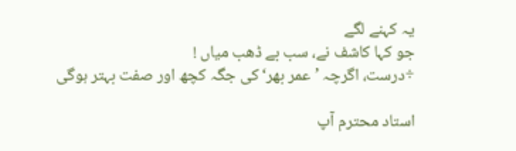یہ کہنے لگے
جو کہا کاشف نے، سب بے ڈھب میاں !
÷درست، اگرچہ ’عمر بھر‘ کی جگہ کچھ اور صفت بہتر ہوگی

استاد محترم آپ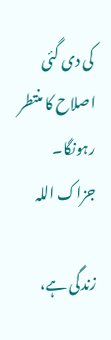کی دی گئی اصلاح کا منتطر رہونگا۔
جزاک اللہ

زندگی ہے،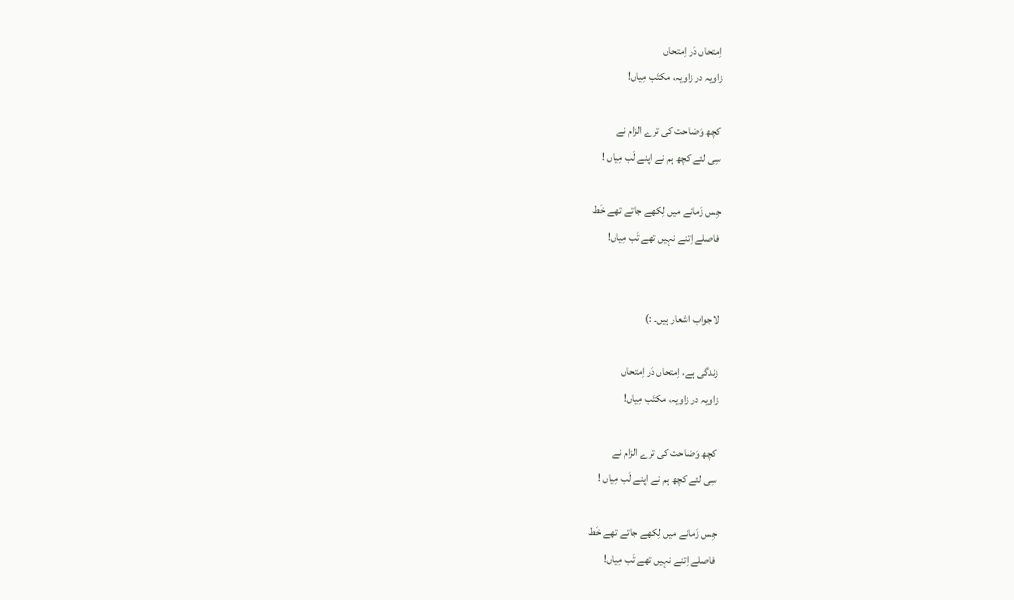اِمتحاں دَر اِمتحاں
زاویہ در زاویہ، مکتَب مِیاں!

کچھ وَضاحت کی ترے الزام نے
سِی لئے کچھ ہم نے اپنے لَب مِیاں !

جِس زَمانے میں لِکھے جاتے تھے خَط
فاصلے اِتنے نہیں تھے تَب مِیاں!


لاجواب اشعار ہیں۔ :)

زندگی ہے، اِمتحاں دَر اِمتحاں
زاویہ در زاویہ، مکتَب مِیاں!

کچھ وَضاحت کی ترے الزام نے
سِی لئے کچھ ہم نے اپنے لَب مِیاں !

جِس زَمانے میں لِکھے جاتے تھے خَط
فاصلے اِتنے نہیں تھے تَب مِیاں!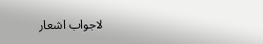لاجواب اشعار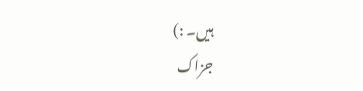ہیں۔ :)
جزاک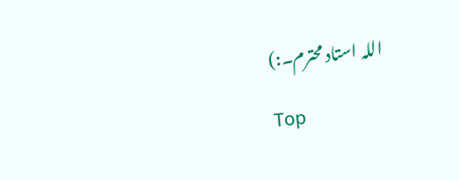اللہ استاد محترم۔:)

Top